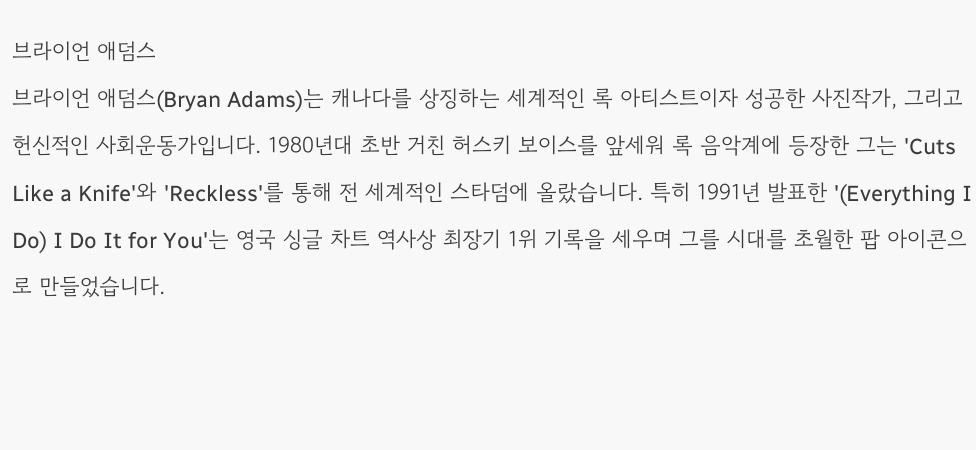브라이언 애덤스
브라이언 애덤스(Bryan Adams)는 캐나다를 상징하는 세계적인 록 아티스트이자 성공한 사진작가, 그리고 헌신적인 사회운동가입니다. 1980년대 초반 거친 허스키 보이스를 앞세워 록 음악계에 등장한 그는 'Cuts Like a Knife'와 'Reckless'를 통해 전 세계적인 스타덤에 올랐습니다. 특히 1991년 발표한 '(Everything I Do) I Do It for You'는 영국 싱글 차트 역사상 최장기 1위 기록을 세우며 그를 시대를 초월한 팝 아이콘으로 만들었습니다.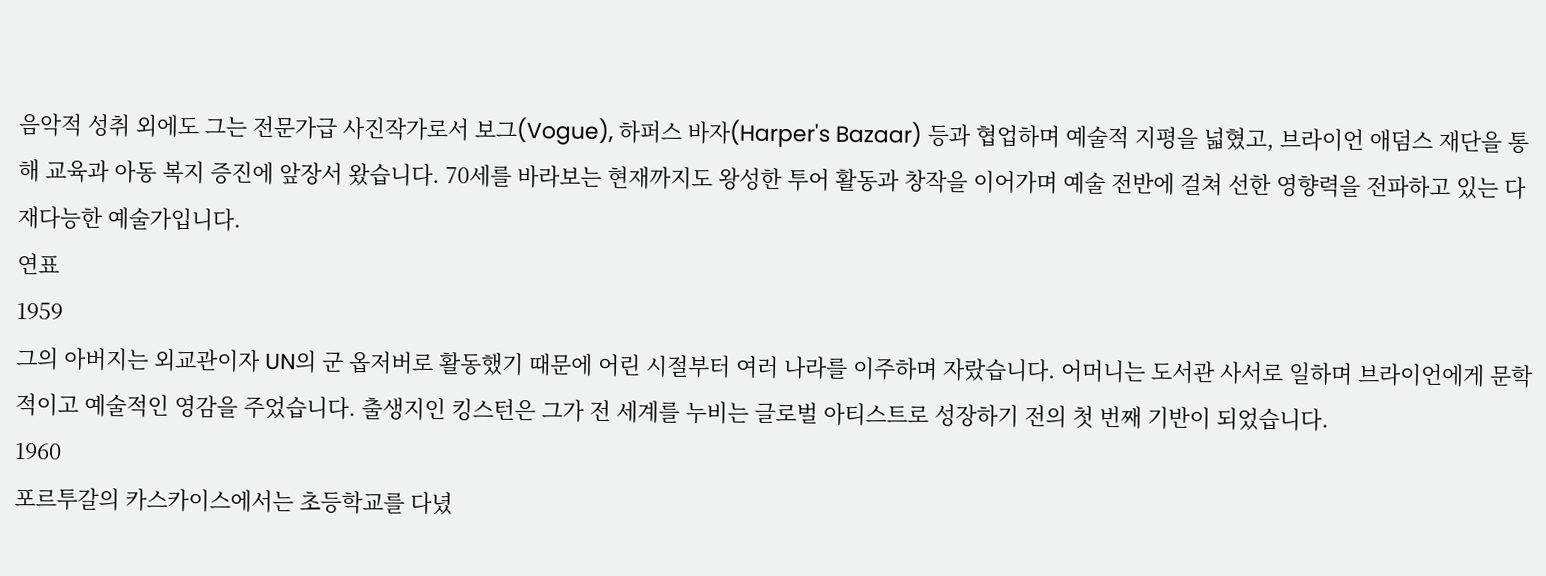음악적 성취 외에도 그는 전문가급 사진작가로서 보그(Vogue), 하퍼스 바자(Harper's Bazaar) 등과 협업하며 예술적 지평을 넓혔고, 브라이언 애덤스 재단을 통해 교육과 아동 복지 증진에 앞장서 왔습니다. 70세를 바라보는 현재까지도 왕성한 투어 활동과 창작을 이어가며 예술 전반에 걸쳐 선한 영향력을 전파하고 있는 다재다능한 예술가입니다.
연표
1959
그의 아버지는 외교관이자 UN의 군 옵저버로 활동했기 때문에 어린 시절부터 여러 나라를 이주하며 자랐습니다. 어머니는 도서관 사서로 일하며 브라이언에게 문학적이고 예술적인 영감을 주었습니다. 출생지인 킹스턴은 그가 전 세계를 누비는 글로벌 아티스트로 성장하기 전의 첫 번째 기반이 되었습니다.
1960
포르투갈의 카스카이스에서는 초등학교를 다녔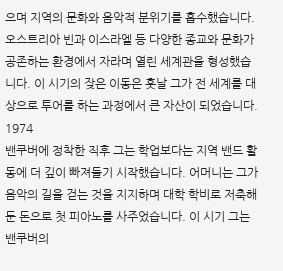으며 지역의 문화와 음악적 분위기를 흡수했습니다. 오스트리아 빈과 이스라엘 등 다양한 종교와 문화가 공존하는 환경에서 자라며 열린 세계관을 형성했습니다. 이 시기의 잦은 이동은 훗날 그가 전 세계를 대상으로 투어를 하는 과정에서 큰 자산이 되었습니다.
1974
밴쿠버에 정착한 직후 그는 학업보다는 지역 밴드 활동에 더 깊이 빠져들기 시작했습니다. 어머니는 그가 음악의 길을 걷는 것을 지지하며 대학 학비로 저축해둔 돈으로 첫 피아노를 사주었습니다. 이 시기 그는 밴쿠버의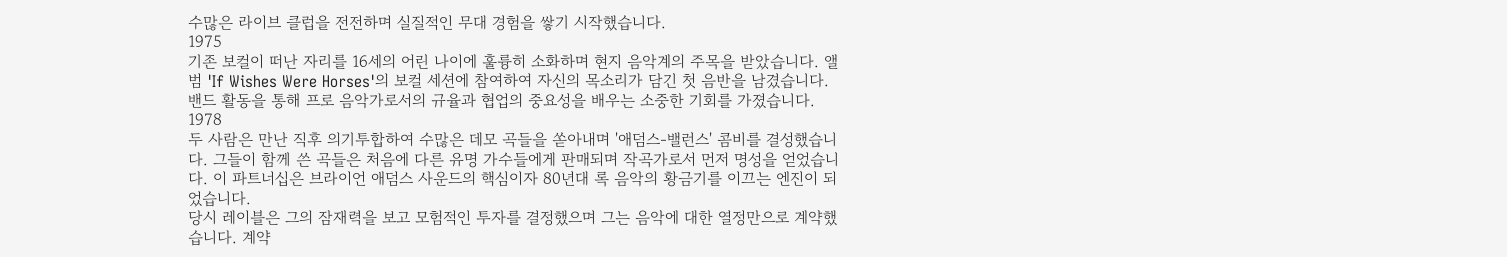수많은 라이브 클럽을 전전하며 실질적인 무대 경험을 쌓기 시작했습니다.
1975
기존 보컬이 떠난 자리를 16세의 어린 나이에 훌륭히 소화하며 현지 음악계의 주목을 받았습니다. 앨범 'If Wishes Were Horses'의 보컬 세션에 참여하여 자신의 목소리가 담긴 첫 음반을 남겼습니다. 밴드 활동을 통해 프로 음악가로서의 규율과 협업의 중요성을 배우는 소중한 기회를 가졌습니다.
1978
두 사람은 만난 직후 의기투합하여 수많은 데모 곡들을 쏟아내며 '애덤스-밸런스' 콤비를 결성했습니다. 그들이 함께 쓴 곡들은 처음에 다른 유명 가수들에게 판매되며 작곡가로서 먼저 명성을 얻었습니다. 이 파트너십은 브라이언 애덤스 사운드의 핵심이자 80년대 록 음악의 황금기를 이끄는 엔진이 되었습니다.
당시 레이블은 그의 잠재력을 보고 모험적인 투자를 결정했으며 그는 음악에 대한 열정만으로 계약했습니다. 계약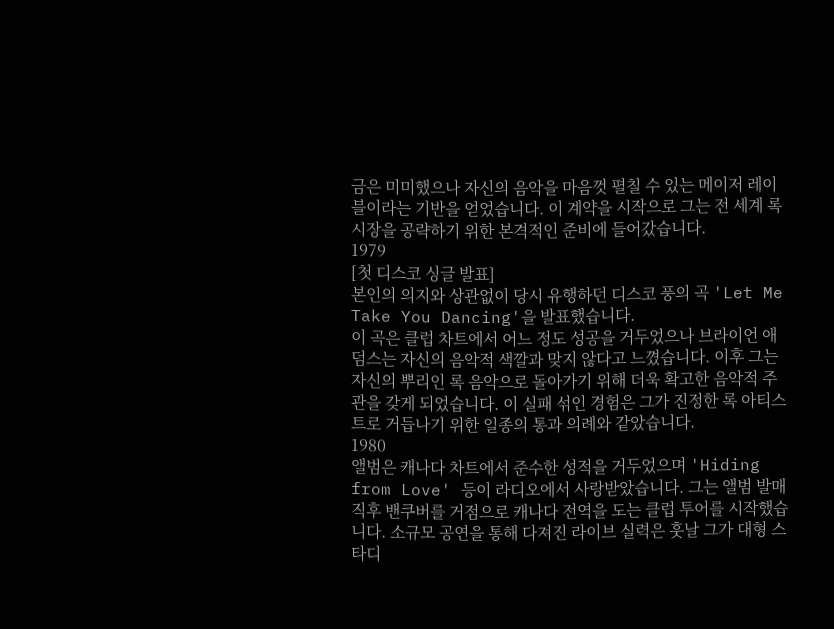금은 미미했으나 자신의 음악을 마음껏 펼칠 수 있는 메이저 레이블이라는 기반을 얻었습니다. 이 계약을 시작으로 그는 전 세계 록 시장을 공략하기 위한 본격적인 준비에 들어갔습니다.
1979
[첫 디스코 싱글 발표]
본인의 의지와 상관없이 당시 유행하던 디스코 풍의 곡 'Let Me Take You Dancing'을 발표했습니다.
이 곡은 클럽 차트에서 어느 정도 성공을 거두었으나 브라이언 애덤스는 자신의 음악적 색깔과 맞지 않다고 느꼈습니다. 이후 그는 자신의 뿌리인 록 음악으로 돌아가기 위해 더욱 확고한 음악적 주관을 갖게 되었습니다. 이 실패 섞인 경험은 그가 진정한 록 아티스트로 거듭나기 위한 일종의 통과 의례와 같았습니다.
1980
앨범은 캐나다 차트에서 준수한 성적을 거두었으며 'Hiding from Love' 등이 라디오에서 사랑받았습니다. 그는 앨범 발매 직후 밴쿠버를 거점으로 캐나다 전역을 도는 클럽 투어를 시작했습니다. 소규모 공연을 통해 다져진 라이브 실력은 훗날 그가 대형 스타디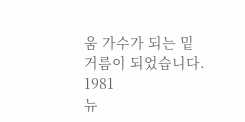움 가수가 되는 밑거름이 되었습니다.
1981
뉴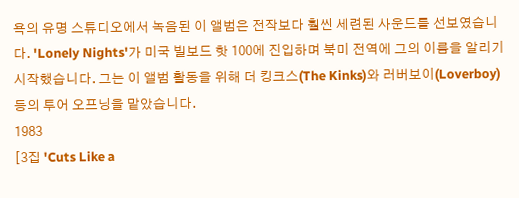욕의 유명 스튜디오에서 녹음된 이 앨범은 전작보다 훨씬 세련된 사운드를 선보였습니다. 'Lonely Nights'가 미국 빌보드 핫 100에 진입하며 북미 전역에 그의 이름을 알리기 시작했습니다. 그는 이 앨범 활동을 위해 더 킹크스(The Kinks)와 러버보이(Loverboy) 등의 투어 오프닝을 맡았습니다.
1983
[3집 'Cuts Like a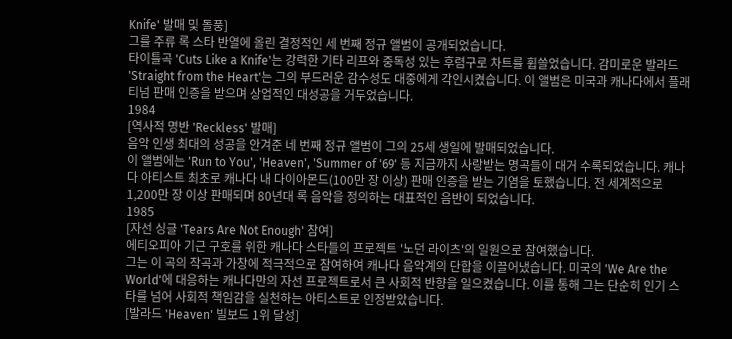Knife' 발매 및 돌풍]
그를 주류 록 스타 반열에 올린 결정적인 세 번째 정규 앨범이 공개되었습니다.
타이틀곡 'Cuts Like a Knife'는 강력한 기타 리프와 중독성 있는 후렴구로 차트를 휩쓸었습니다. 감미로운 발라드 'Straight from the Heart'는 그의 부드러운 감수성도 대중에게 각인시켰습니다. 이 앨범은 미국과 캐나다에서 플래티넘 판매 인증을 받으며 상업적인 대성공을 거두었습니다.
1984
[역사적 명반 'Reckless' 발매]
음악 인생 최대의 성공을 안겨준 네 번째 정규 앨범이 그의 25세 생일에 발매되었습니다.
이 앨범에는 'Run to You', 'Heaven', 'Summer of '69' 등 지금까지 사랑받는 명곡들이 대거 수록되었습니다. 캐나다 아티스트 최초로 캐나다 내 다이아몬드(100만 장 이상) 판매 인증을 받는 기염을 토했습니다. 전 세계적으로 1,200만 장 이상 판매되며 80년대 록 음악을 정의하는 대표적인 음반이 되었습니다.
1985
[자선 싱글 'Tears Are Not Enough' 참여]
에티오피아 기근 구호를 위한 캐나다 스타들의 프로젝트 '노던 라이츠'의 일원으로 참여했습니다.
그는 이 곡의 작곡과 가창에 적극적으로 참여하여 캐나다 음악계의 단합을 이끌어냈습니다. 미국의 'We Are the World'에 대응하는 캐나다만의 자선 프로젝트로서 큰 사회적 반향을 일으켰습니다. 이를 통해 그는 단순히 인기 스타를 넘어 사회적 책임감을 실천하는 아티스트로 인정받았습니다.
[발라드 'Heaven' 빌보드 1위 달성]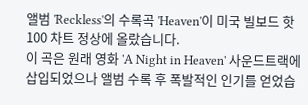앨범 'Reckless'의 수록곡 'Heaven'이 미국 빌보드 핫 100 차트 정상에 올랐습니다.
이 곡은 원래 영화 'A Night in Heaven' 사운드트랙에 삽입되었으나 앨범 수록 후 폭발적인 인기를 얻었습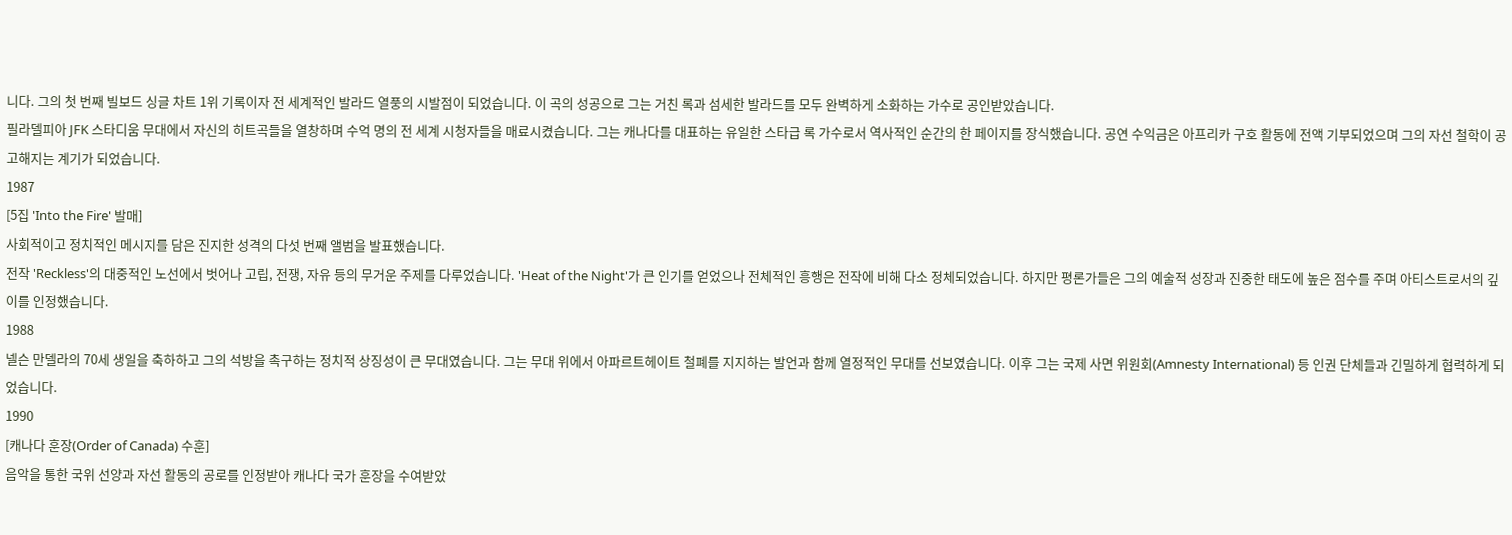니다. 그의 첫 번째 빌보드 싱글 차트 1위 기록이자 전 세계적인 발라드 열풍의 시발점이 되었습니다. 이 곡의 성공으로 그는 거친 록과 섬세한 발라드를 모두 완벽하게 소화하는 가수로 공인받았습니다.
필라델피아 JFK 스타디움 무대에서 자신의 히트곡들을 열창하며 수억 명의 전 세계 시청자들을 매료시켰습니다. 그는 캐나다를 대표하는 유일한 스타급 록 가수로서 역사적인 순간의 한 페이지를 장식했습니다. 공연 수익금은 아프리카 구호 활동에 전액 기부되었으며 그의 자선 철학이 공고해지는 계기가 되었습니다.
1987
[5집 'Into the Fire' 발매]
사회적이고 정치적인 메시지를 담은 진지한 성격의 다섯 번째 앨범을 발표했습니다.
전작 'Reckless'의 대중적인 노선에서 벗어나 고립, 전쟁, 자유 등의 무거운 주제를 다루었습니다. 'Heat of the Night'가 큰 인기를 얻었으나 전체적인 흥행은 전작에 비해 다소 정체되었습니다. 하지만 평론가들은 그의 예술적 성장과 진중한 태도에 높은 점수를 주며 아티스트로서의 깊이를 인정했습니다.
1988
넬슨 만델라의 70세 생일을 축하하고 그의 석방을 촉구하는 정치적 상징성이 큰 무대였습니다. 그는 무대 위에서 아파르트헤이트 철폐를 지지하는 발언과 함께 열정적인 무대를 선보였습니다. 이후 그는 국제 사면 위원회(Amnesty International) 등 인권 단체들과 긴밀하게 협력하게 되었습니다.
1990
[캐나다 훈장(Order of Canada) 수훈]
음악을 통한 국위 선양과 자선 활동의 공로를 인정받아 캐나다 국가 훈장을 수여받았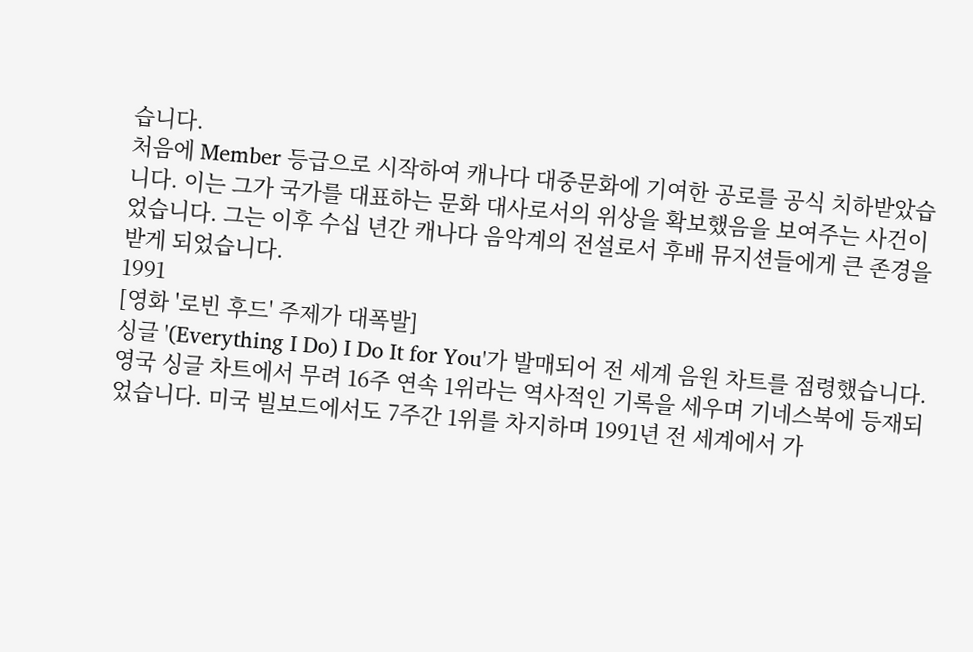습니다.
처음에 Member 등급으로 시작하여 캐나다 대중문화에 기여한 공로를 공식 치하받았습니다. 이는 그가 국가를 대표하는 문화 대사로서의 위상을 확보했음을 보여주는 사건이었습니다. 그는 이후 수십 년간 캐나다 음악계의 전설로서 후배 뮤지션들에게 큰 존경을 받게 되었습니다.
1991
[영화 '로빈 후드' 주제가 대폭발]
싱글 '(Everything I Do) I Do It for You'가 발매되어 전 세계 음원 차트를 점령했습니다.
영국 싱글 차트에서 무려 16주 연속 1위라는 역사적인 기록을 세우며 기네스북에 등재되었습니다. 미국 빌보드에서도 7주간 1위를 차지하며 1991년 전 세계에서 가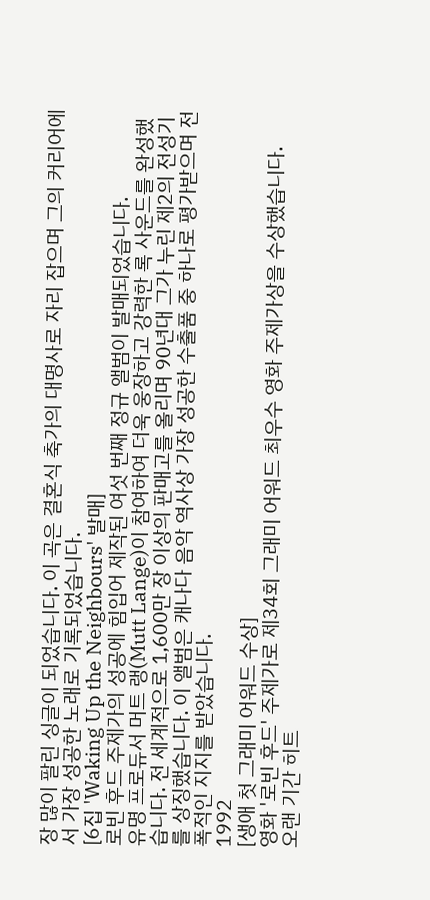장 많이 팔린 싱글이 되었습니다. 이 곡은 결혼식 축가의 대명사로 자리 잡으며 그의 커리어에서 가장 성공한 노래로 기록되었습니다.
[6집 'Waking Up the Neighbours' 발매]
로빈 후드 주제가의 성공에 힘입어 제작된 여섯 번째 정규 앨범이 발매되었습니다.
유명 프로듀서 머트 랭(Mutt Lange)이 참여하여 더욱 웅장하고 강력한 록 사운드를 완성했습니다. 전 세계적으로 1,600만 장 이상의 판매고를 올리며 90년대 그가 누린 제2의 전성기를 상징했습니다. 이 앨범은 캐나다 음악 역사상 가장 성공한 수출품 중 하나로 평가받으며 전폭적인 지지를 받았습니다.
1992
[생애 첫 그래미 어워드 수상]
영화 '로빈 후드' 주제가로 제34회 그래미 어워드 최우수 영화 주제가상을 수상했습니다.
오랜 기간 히트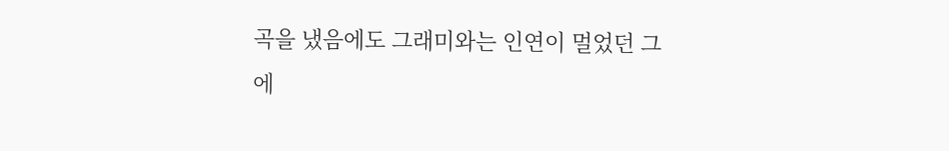곡을 냈음에도 그래미와는 인연이 멀었던 그에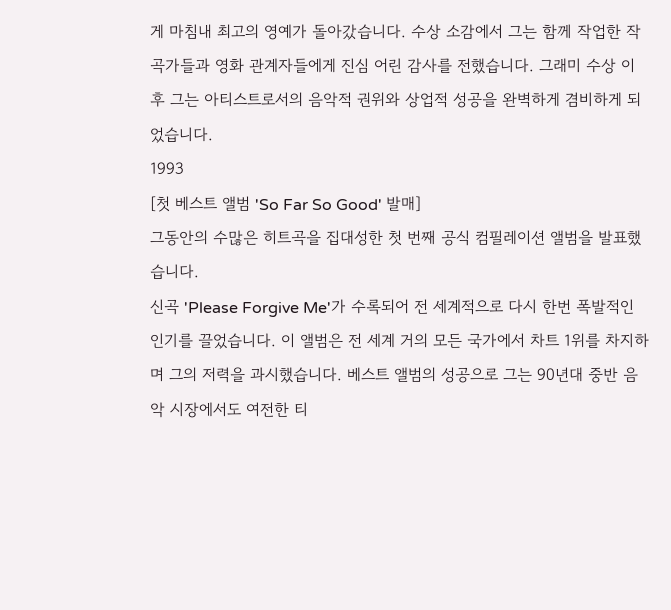게 마침내 최고의 영예가 돌아갔습니다. 수상 소감에서 그는 함께 작업한 작곡가들과 영화 관계자들에게 진심 어린 감사를 전했습니다. 그래미 수상 이후 그는 아티스트로서의 음악적 권위와 상업적 성공을 완벽하게 겸비하게 되었습니다.
1993
[첫 베스트 앨범 'So Far So Good' 발매]
그동안의 수많은 히트곡을 집대성한 첫 번째 공식 컴필레이션 앨범을 발표했습니다.
신곡 'Please Forgive Me'가 수록되어 전 세계적으로 다시 한번 폭발적인 인기를 끌었습니다. 이 앨범은 전 세계 거의 모든 국가에서 차트 1위를 차지하며 그의 저력을 과시했습니다. 베스트 앨범의 성공으로 그는 90년대 중반 음악 시장에서도 여전한 티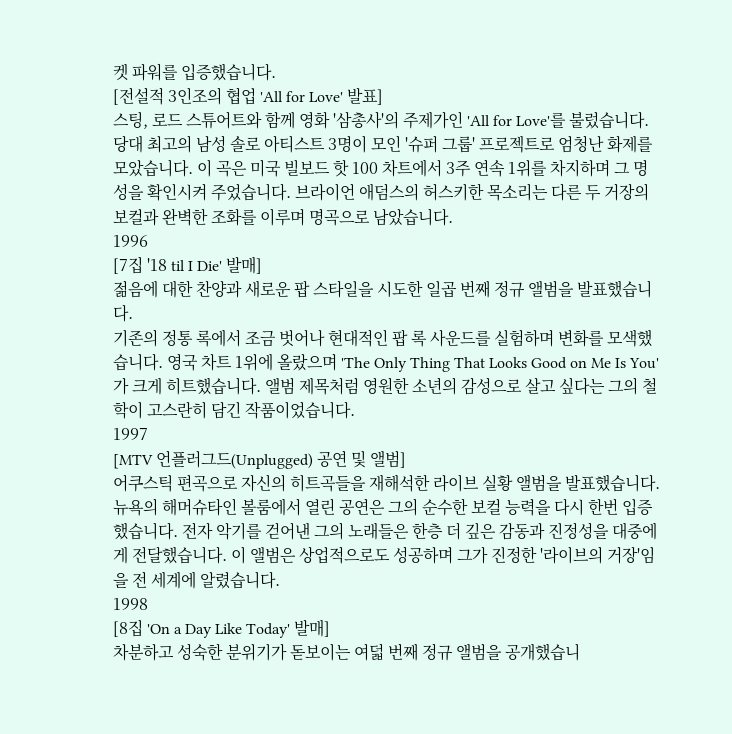켓 파워를 입증했습니다.
[전설적 3인조의 협업 'All for Love' 발표]
스팅, 로드 스튜어트와 함께 영화 '삼총사'의 주제가인 'All for Love'를 불렀습니다.
당대 최고의 남성 솔로 아티스트 3명이 모인 '슈퍼 그룹' 프로젝트로 엄청난 화제를 모았습니다. 이 곡은 미국 빌보드 핫 100 차트에서 3주 연속 1위를 차지하며 그 명성을 확인시켜 주었습니다. 브라이언 애덤스의 허스키한 목소리는 다른 두 거장의 보컬과 완벽한 조화를 이루며 명곡으로 남았습니다.
1996
[7집 '18 til I Die' 발매]
젊음에 대한 찬양과 새로운 팝 스타일을 시도한 일곱 번째 정규 앨범을 발표했습니다.
기존의 정통 록에서 조금 벗어나 현대적인 팝 록 사운드를 실험하며 변화를 모색했습니다. 영국 차트 1위에 올랐으며 'The Only Thing That Looks Good on Me Is You'가 크게 히트했습니다. 앨범 제목처럼 영원한 소년의 감성으로 살고 싶다는 그의 철학이 고스란히 담긴 작품이었습니다.
1997
[MTV 언플러그드(Unplugged) 공연 및 앨범]
어쿠스틱 편곡으로 자신의 히트곡들을 재해석한 라이브 실황 앨범을 발표했습니다.
뉴욕의 해머슈타인 볼룸에서 열린 공연은 그의 순수한 보컬 능력을 다시 한번 입증했습니다. 전자 악기를 걷어낸 그의 노래들은 한층 더 깊은 감동과 진정성을 대중에게 전달했습니다. 이 앨범은 상업적으로도 성공하며 그가 진정한 '라이브의 거장'임을 전 세계에 알렸습니다.
1998
[8집 'On a Day Like Today' 발매]
차분하고 성숙한 분위기가 돋보이는 여덟 번째 정규 앨범을 공개했습니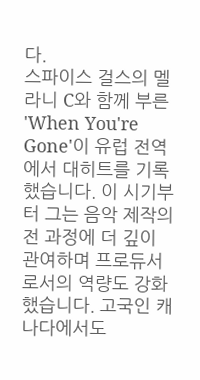다.
스파이스 걸스의 멜라니 C와 함께 부른 'When You're Gone'이 유럽 전역에서 대히트를 기록했습니다. 이 시기부터 그는 음악 제작의 전 과정에 더 깊이 관여하며 프로듀서로서의 역량도 강화했습니다. 고국인 캐나다에서도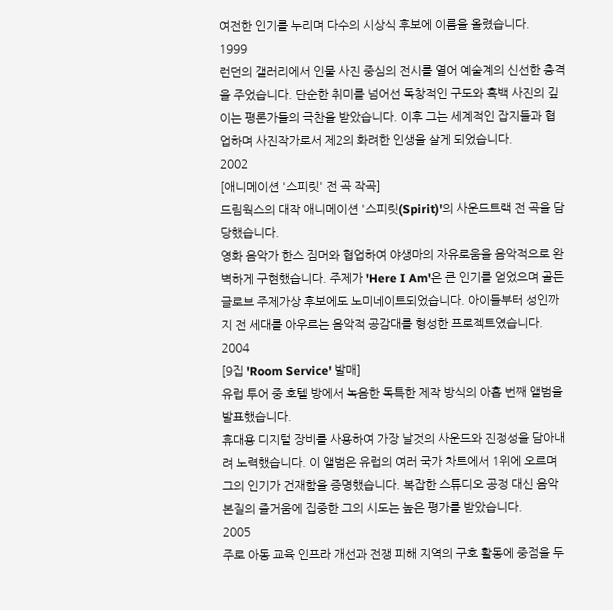여전한 인기를 누리며 다수의 시상식 후보에 이름을 올렸습니다.
1999
런던의 갤러리에서 인물 사진 중심의 전시를 열어 예술계의 신선한 충격을 주었습니다. 단순한 취미를 넘어선 독창적인 구도와 흑백 사진의 깊이는 평론가들의 극찬을 받았습니다. 이후 그는 세계적인 잡지들과 협업하며 사진작가로서 제2의 화려한 인생을 살게 되었습니다.
2002
[애니메이션 '스피릿' 전 곡 작곡]
드림웍스의 대작 애니메이션 '스피릿(Spirit)'의 사운드트랙 전 곡을 담당했습니다.
영화 음악가 한스 짐머와 협업하여 야생마의 자유로움을 음악적으로 완벽하게 구현했습니다. 주제가 'Here I Am'은 큰 인기를 얻었으며 골든 글로브 주제가상 후보에도 노미네이트되었습니다. 아이들부터 성인까지 전 세대를 아우르는 음악적 공감대를 형성한 프로젝트였습니다.
2004
[9집 'Room Service' 발매]
유럽 투어 중 호텔 방에서 녹음한 독특한 제작 방식의 아홉 번째 앨범을 발표했습니다.
휴대용 디지털 장비를 사용하여 가장 날것의 사운드와 진정성을 담아내려 노력했습니다. 이 앨범은 유럽의 여러 국가 차트에서 1위에 오르며 그의 인기가 건재함을 증명했습니다. 복잡한 스튜디오 공정 대신 음악 본질의 즐거움에 집중한 그의 시도는 높은 평가를 받았습니다.
2005
주로 아동 교육 인프라 개선과 전쟁 피해 지역의 구호 활동에 중점을 두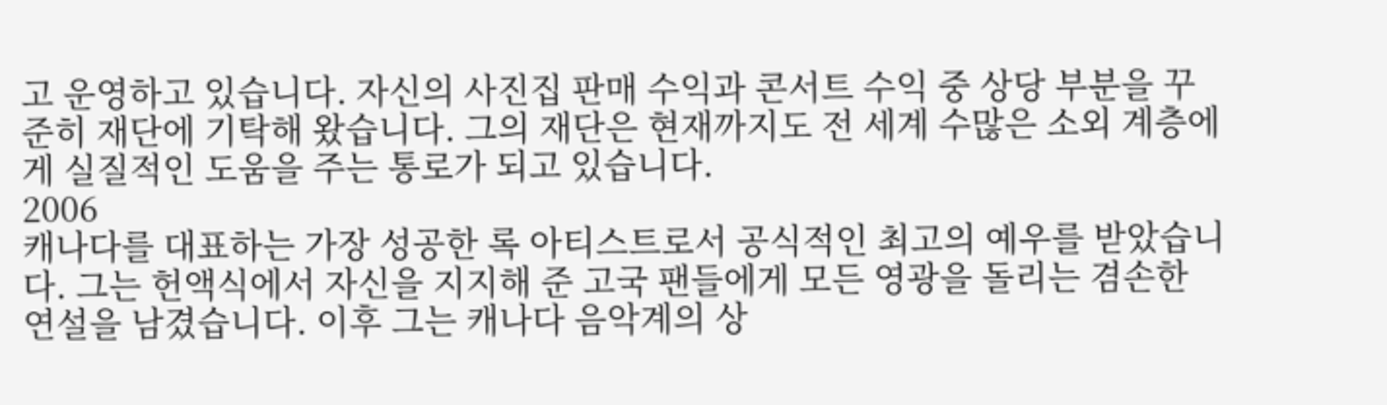고 운영하고 있습니다. 자신의 사진집 판매 수익과 콘서트 수익 중 상당 부분을 꾸준히 재단에 기탁해 왔습니다. 그의 재단은 현재까지도 전 세계 수많은 소외 계층에게 실질적인 도움을 주는 통로가 되고 있습니다.
2006
캐나다를 대표하는 가장 성공한 록 아티스트로서 공식적인 최고의 예우를 받았습니다. 그는 헌액식에서 자신을 지지해 준 고국 팬들에게 모든 영광을 돌리는 겸손한 연설을 남겼습니다. 이후 그는 캐나다 음악계의 상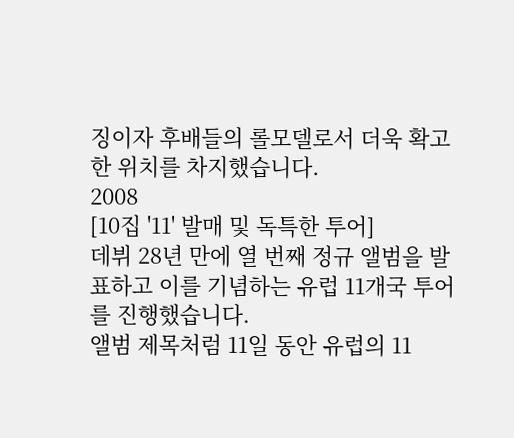징이자 후배들의 롤모델로서 더욱 확고한 위치를 차지했습니다.
2008
[10집 '11' 발매 및 독특한 투어]
데뷔 28년 만에 열 번째 정규 앨범을 발표하고 이를 기념하는 유럽 11개국 투어를 진행했습니다.
앨범 제목처럼 11일 동안 유럽의 11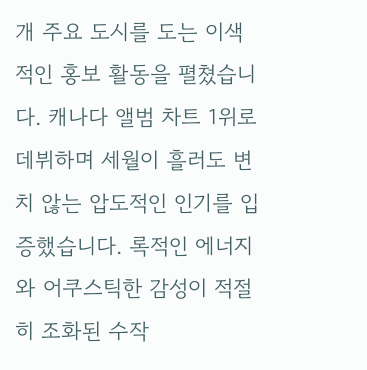개 주요 도시를 도는 이색적인 홍보 활동을 펼쳤습니다. 캐나다 앨범 차트 1위로 데뷔하며 세월이 흘러도 변치 않는 압도적인 인기를 입증했습니다. 록적인 에너지와 어쿠스틱한 감성이 적절히 조화된 수작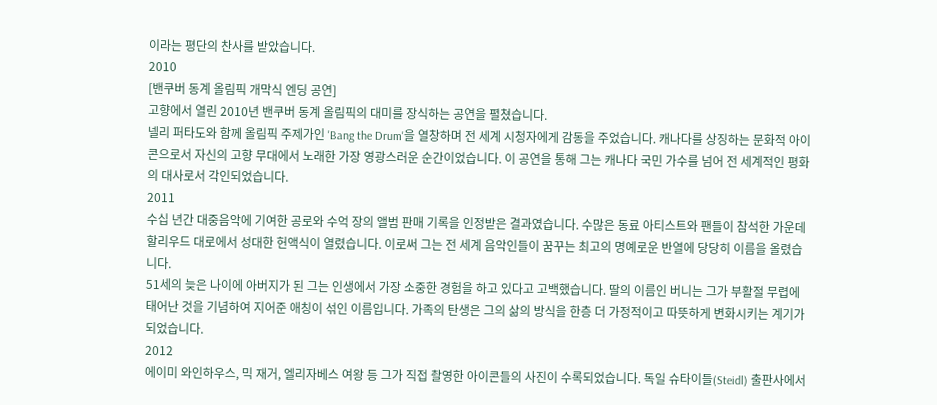이라는 평단의 찬사를 받았습니다.
2010
[밴쿠버 동계 올림픽 개막식 엔딩 공연]
고향에서 열린 2010년 밴쿠버 동계 올림픽의 대미를 장식하는 공연을 펼쳤습니다.
넬리 퍼타도와 함께 올림픽 주제가인 'Bang the Drum'을 열창하며 전 세계 시청자에게 감동을 주었습니다. 캐나다를 상징하는 문화적 아이콘으로서 자신의 고향 무대에서 노래한 가장 영광스러운 순간이었습니다. 이 공연을 통해 그는 캐나다 국민 가수를 넘어 전 세계적인 평화의 대사로서 각인되었습니다.
2011
수십 년간 대중음악에 기여한 공로와 수억 장의 앨범 판매 기록을 인정받은 결과였습니다. 수많은 동료 아티스트와 팬들이 참석한 가운데 할리우드 대로에서 성대한 헌액식이 열렸습니다. 이로써 그는 전 세계 음악인들이 꿈꾸는 최고의 명예로운 반열에 당당히 이름을 올렸습니다.
51세의 늦은 나이에 아버지가 된 그는 인생에서 가장 소중한 경험을 하고 있다고 고백했습니다. 딸의 이름인 버니는 그가 부활절 무렵에 태어난 것을 기념하여 지어준 애칭이 섞인 이름입니다. 가족의 탄생은 그의 삶의 방식을 한층 더 가정적이고 따뜻하게 변화시키는 계기가 되었습니다.
2012
에이미 와인하우스, 믹 재거, 엘리자베스 여왕 등 그가 직접 촬영한 아이콘들의 사진이 수록되었습니다. 독일 슈타이들(Steidl) 출판사에서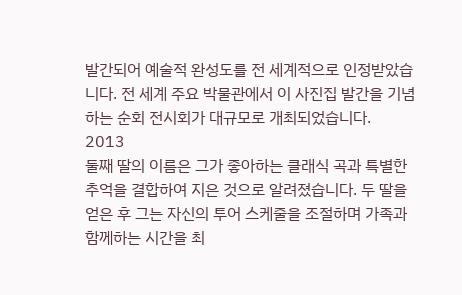발간되어 예술적 완성도를 전 세계적으로 인정받았습니다. 전 세계 주요 박물관에서 이 사진집 발간을 기념하는 순회 전시회가 대규모로 개최되었습니다.
2013
둘째 딸의 이름은 그가 좋아하는 클래식 곡과 특별한 추억을 결합하여 지은 것으로 알려졌습니다. 두 딸을 얻은 후 그는 자신의 투어 스케줄을 조절하며 가족과 함께하는 시간을 최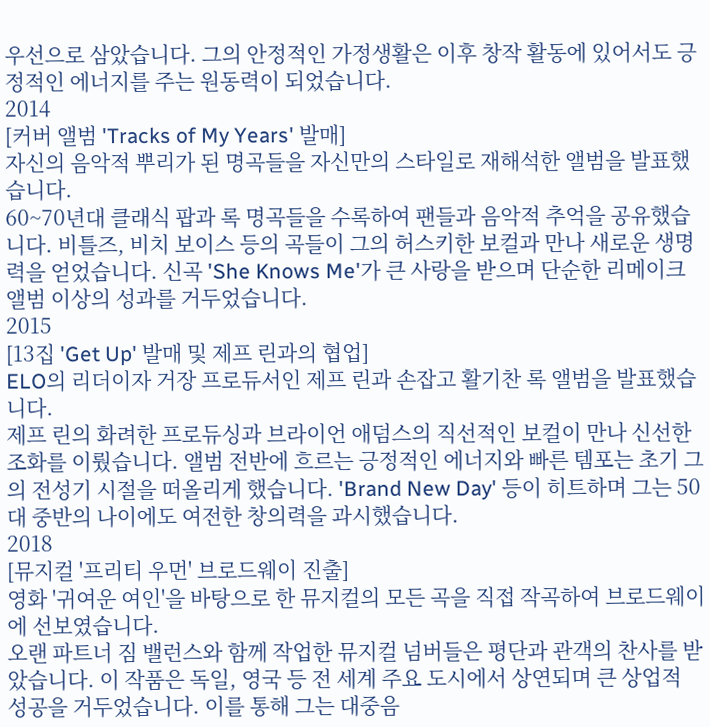우선으로 삼았습니다. 그의 안정적인 가정생활은 이후 창작 활동에 있어서도 긍정적인 에너지를 주는 원동력이 되었습니다.
2014
[커버 앨범 'Tracks of My Years' 발매]
자신의 음악적 뿌리가 된 명곡들을 자신만의 스타일로 재해석한 앨범을 발표했습니다.
60~70년대 클래식 팝과 록 명곡들을 수록하여 팬들과 음악적 추억을 공유했습니다. 비틀즈, 비치 보이스 등의 곡들이 그의 허스키한 보컬과 만나 새로운 생명력을 얻었습니다. 신곡 'She Knows Me'가 큰 사랑을 받으며 단순한 리메이크 앨범 이상의 성과를 거두었습니다.
2015
[13집 'Get Up' 발매 및 제프 린과의 협업]
ELO의 리더이자 거장 프로듀서인 제프 린과 손잡고 활기찬 록 앨범을 발표했습니다.
제프 린의 화려한 프로듀싱과 브라이언 애덤스의 직선적인 보컬이 만나 신선한 조화를 이뤘습니다. 앨범 전반에 흐르는 긍정적인 에너지와 빠른 템포는 초기 그의 전성기 시절을 떠올리게 했습니다. 'Brand New Day' 등이 히트하며 그는 50대 중반의 나이에도 여전한 창의력을 과시했습니다.
2018
[뮤지컬 '프리티 우먼' 브로드웨이 진출]
영화 '귀여운 여인'을 바탕으로 한 뮤지컬의 모든 곡을 직접 작곡하여 브로드웨이에 선보였습니다.
오랜 파트너 짐 밸런스와 함께 작업한 뮤지컬 넘버들은 평단과 관객의 찬사를 받았습니다. 이 작품은 독일, 영국 등 전 세계 주요 도시에서 상연되며 큰 상업적 성공을 거두었습니다. 이를 통해 그는 대중음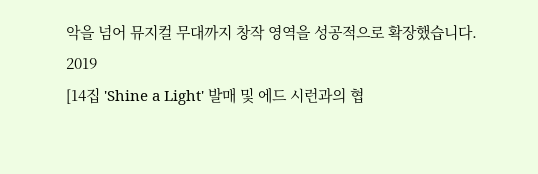악을 넘어 뮤지컬 무대까지 창작 영역을 성공적으로 확장했습니다.
2019
[14집 'Shine a Light' 발매 및 에드 시런과의 협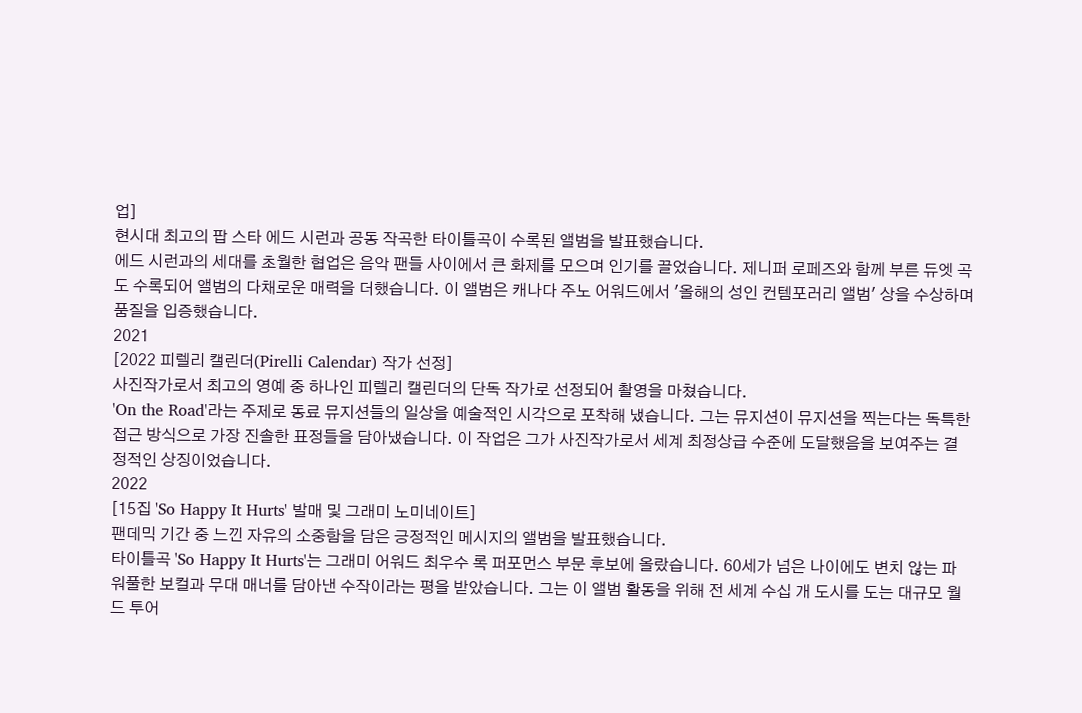업]
현시대 최고의 팝 스타 에드 시런과 공동 작곡한 타이틀곡이 수록된 앨범을 발표했습니다.
에드 시런과의 세대를 초월한 협업은 음악 팬들 사이에서 큰 화제를 모으며 인기를 끌었습니다. 제니퍼 로페즈와 함께 부른 듀엣 곡도 수록되어 앨범의 다채로운 매력을 더했습니다. 이 앨범은 캐나다 주노 어워드에서 '올해의 성인 컨템포러리 앨범' 상을 수상하며 품질을 입증했습니다.
2021
[2022 피렐리 캘린더(Pirelli Calendar) 작가 선정]
사진작가로서 최고의 영예 중 하나인 피렐리 캘린더의 단독 작가로 선정되어 촬영을 마쳤습니다.
'On the Road'라는 주제로 동료 뮤지션들의 일상을 예술적인 시각으로 포착해 냈습니다. 그는 뮤지션이 뮤지션을 찍는다는 독특한 접근 방식으로 가장 진솔한 표정들을 담아냈습니다. 이 작업은 그가 사진작가로서 세계 최정상급 수준에 도달했음을 보여주는 결정적인 상징이었습니다.
2022
[15집 'So Happy It Hurts' 발매 및 그래미 노미네이트]
팬데믹 기간 중 느낀 자유의 소중함을 담은 긍정적인 메시지의 앨범을 발표했습니다.
타이틀곡 'So Happy It Hurts'는 그래미 어워드 최우수 록 퍼포먼스 부문 후보에 올랐습니다. 60세가 넘은 나이에도 변치 않는 파워풀한 보컬과 무대 매너를 담아낸 수작이라는 평을 받았습니다. 그는 이 앨범 활동을 위해 전 세계 수십 개 도시를 도는 대규모 월드 투어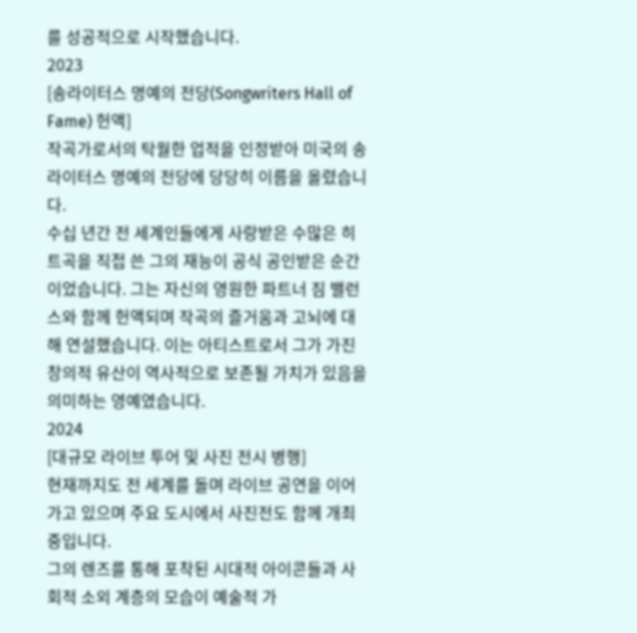를 성공적으로 시작했습니다.
2023
[송라이터스 명예의 전당(Songwriters Hall of Fame) 헌액]
작곡가로서의 탁월한 업적을 인정받아 미국의 송라이터스 명예의 전당에 당당히 이름을 올렸습니다.
수십 년간 전 세계인들에게 사랑받은 수많은 히트곡을 직접 쓴 그의 재능이 공식 공인받은 순간이었습니다. 그는 자신의 영원한 파트너 짐 밸런스와 함께 헌액되며 작곡의 즐거움과 고뇌에 대해 연설했습니다. 이는 아티스트로서 그가 가진 창의적 유산이 역사적으로 보존될 가치가 있음을 의미하는 영예였습니다.
2024
[대규모 라이브 투어 및 사진 전시 병행]
현재까지도 전 세계를 돌며 라이브 공연을 이어가고 있으며 주요 도시에서 사진전도 함께 개최 중입니다.
그의 렌즈를 통해 포착된 시대적 아이콘들과 사회적 소외 계층의 모습이 예술적 가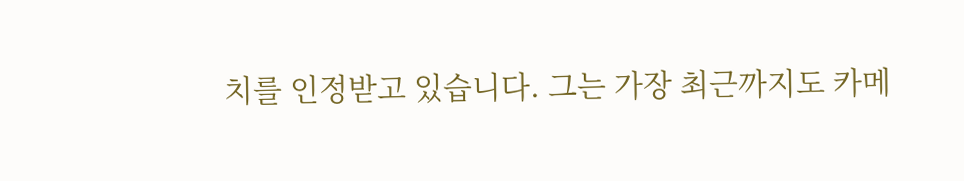치를 인정받고 있습니다. 그는 가장 최근까지도 카메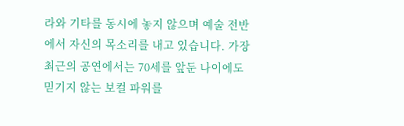라와 기타를 동시에 놓지 않으며 예술 전반에서 자신의 목소리를 내고 있습니다. 가장 최근의 공연에서는 70세를 앞둔 나이에도 믿기지 않는 보컬 파워를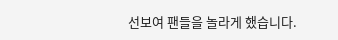선보여 팬들을 놀라게 했습니다.